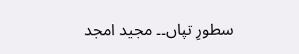سطورِ تپاں۔۔ مجید امجد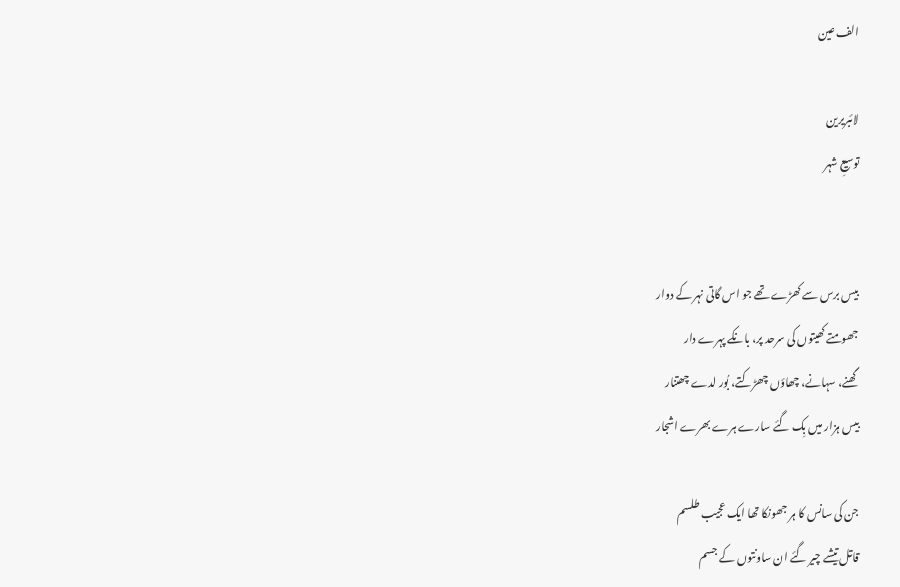الف عین

لائبریرین
توسیعِ شہر


بیس برس سے کھڑے تھے جو اس گاتی نہر کے دوار
جھومتے کھیتوں کی سرحد پر، بانکے پہرے دار
گھنے، سہانے، چھاؤں چھڑکتے، بُور لدے چھتنار
بیس ہزار میں بِک گئے سارے ہرے بھرے اشجار

جن کی سانس کا ہر جھونکا تھا ایک عجیب طلسم
قاتل تیشے چیر گئے ان ساونتوں کے جسم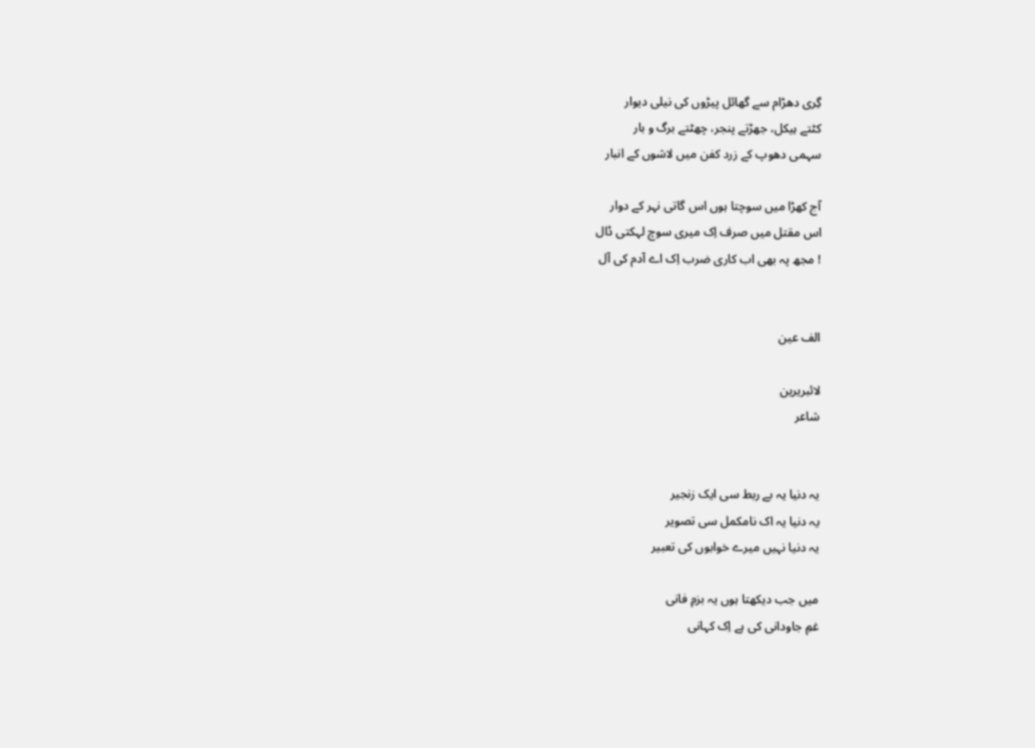گِری دھڑام سے گھائل پیڑوں کی نیلی دیوار
کٹتے ہیکل، جھڑتے پنجر، چھٹتے برگ و بار
سہمی دھوپ کے زرد کفن میں لاشوں کے انبار

آج کھڑا میں سوچتا ہوں اس گاتی نہر کے دوار
اس مقتل میں صرف اِک میری سوچ لہکتی ڈال
! مجھ پہ بھی اب کاری ضرب اِک اے آدم کی آل


الف عین

لائبریرین
شاعر


یہ دنیا یہ بے ربط سی ایک زنجیر
یہ دنیا یہ اک نامکمل سی تصویر
یہ دنیا نہیں میرے خوابوں کی تعبیر

میں جب دیکھتا ہوں یہ بزمِ فانی
غمِ جاودانی کی ہے اِک کہانی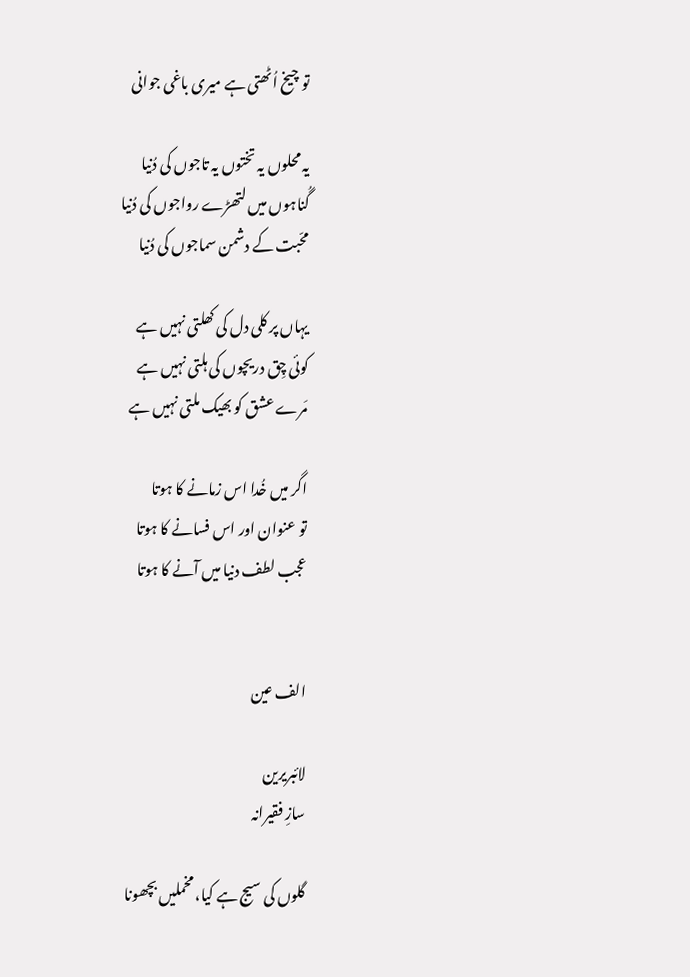تو چیخ اُٹھتی ہے میری باغی جوانی

یہ محلوں یہ تختوں یہ تاجوں کی دُنیا
گُناہوں میں لتھڑے رواجوں کی دُنیا
محّبت کے دشمن سماجوں کی دُنیا

یہاں پر کلی دل کی کھلتی نہیں ہے
کوئی چِق دریچوں کی ہلتی نہیں ہے
مَرے عشق کو بھیک ملتی نہیں ہے

اگر میں خُدا اس زمانے کا ہوتا
تو عنوان اور اس فسانے کا ہوتا
عجب لطف دنیا میں آنے کا ہوتا


الف عین

لائبریرین
سازِ فقیرانہ

گلوں کی سیج ہے کیا، مخملیں بچھونا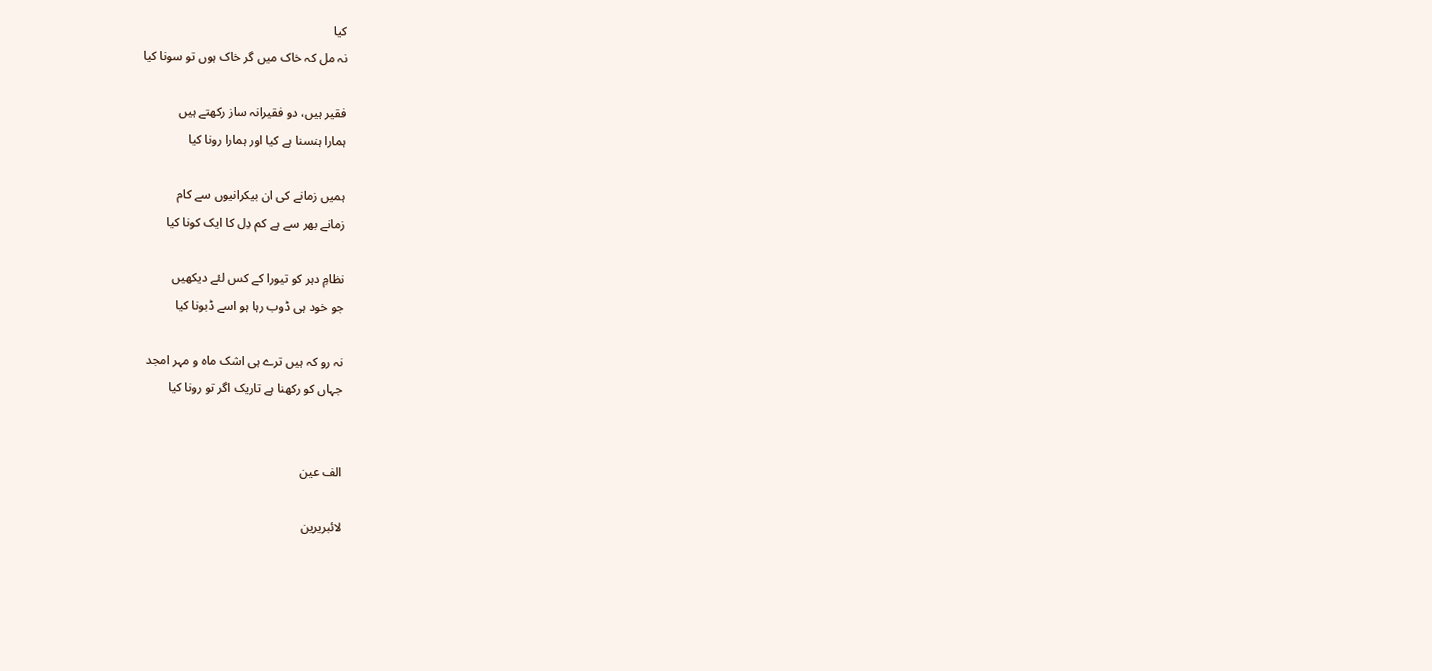کیا
نہ مل کہ خاک میں گر خاک ہوں تو سونا کیا

فقیر ہیں، دو فقیرانہ ساز رکھتے ہیں
ہمارا ہنسنا ہے کیا اور ہمارا رونا کیا

ہمیں زمانے کی ان بیکرانیوں سے کام
زمانے بھر سے ہے کم دِل کا ایک کونا کیا

نظامِ دہر کو تیورا کے کس لئے دیکھیں
جو خود ہی ڈوب رہا ہو اسے ڈبونا کیا

نہ رو کہ ہیں ترے ہی اشک ماہ و مہر امجد
جہاں کو رکھنا ہے تاریک اگر تو رونا کیا


الف عین

لائبریرین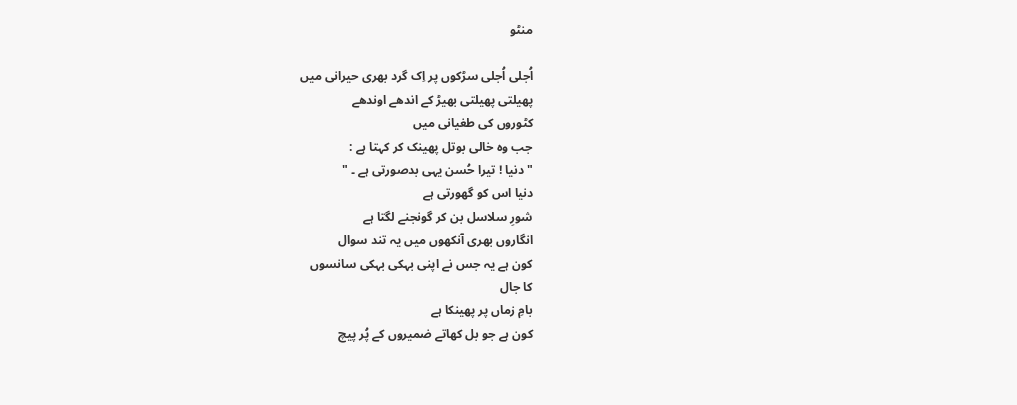منٹو

اُجلی اُجلی سڑکوں پر اِک گرد بھری حیرانی میں
پھیلتی پھیلتی بھیڑ کے اندھے اوندھے
کٹوروں کی طغیانی میں
جب وہ خالی بوتل پھینک کر کہتا ہے :
" دنیا ! تیرا حُسن یہی بدصورتی ہے ۔ "
دنیا اس کو گھورتی ہے
شورِ سلاسل بن کر گونجنے لگتا ہے
انگاروں بھری آنکھوں میں یہ تند سوال
کون ہے یہ جس نے اپنی بہکی بہکی سانسوں
کا جال
بامِ زماں پر پھینکا ہے
کون ہے جو بل کھاتے ضمیروں کے پُر پیچ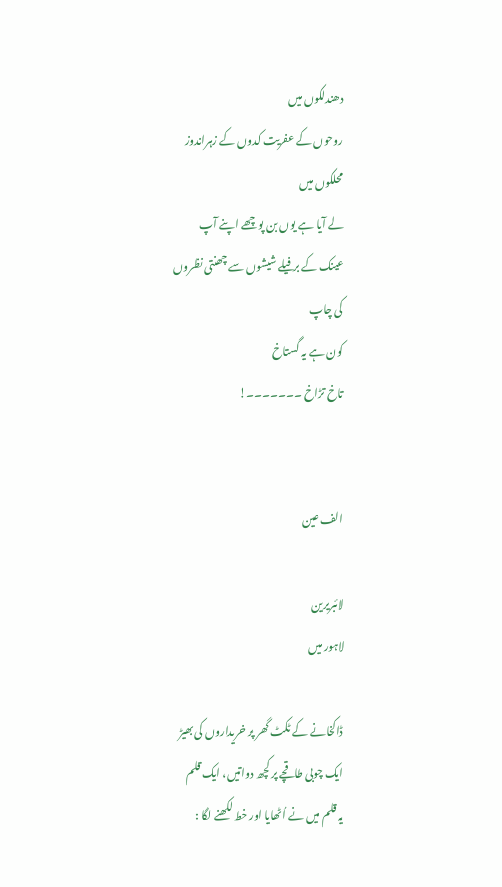دھندلکوں میں
روحوں کے عفریت کدوں کے زہراندوز
محلکوں میں
لے آیا ہے یوں بن پوچھے اپنے آپ
عینک کے برفیلے شیشوں سے چھنتی نظروں
کی چاپ
کون ہے یہ گستاخ
تاخ تڑاخ ۔۔۔۔۔۔۔!


الف عین

لائبریرین
لاہور میں

ڈاکخانے کے ٹکٹ گھر پر خریداروں کی بھیڑ
ایک چوبی طاقچے پر کچھ دواتیں، ایک قلم
یہ قلم میں نے اُٹھایا اور خط لکھنے لگا :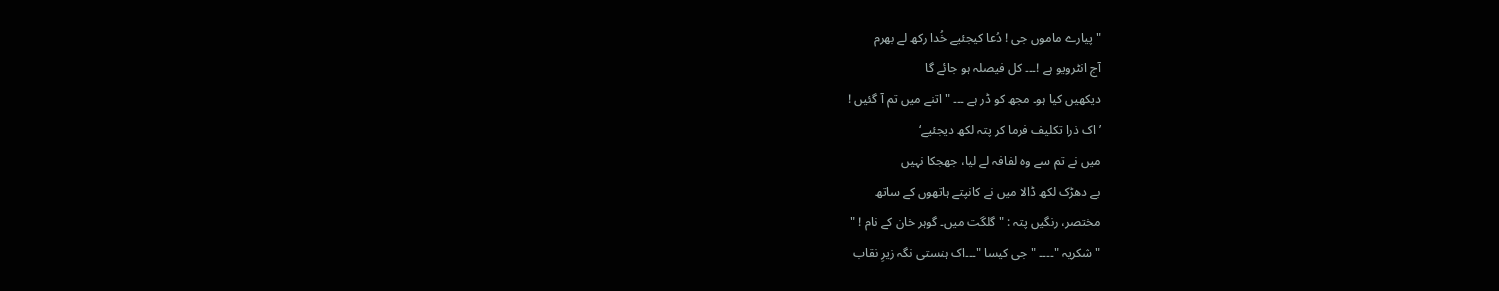" پیارے ماموں جی ! دُعا کیجئیے خُدا رکھ لے بھرم
آج انٹرویو ہے !۔۔۔ کل فیصلہ ہو جائے گا
دیکھیں کیا ہو۔ مجھ کو ڈر ہے ۔۔۔ " اتنے میں تم آ گئیں !
’ اک ذرا تکلیف فرما کر پتہ لکھ دیجئیے‘
میں نے تم سے وہ لفافہ لے لیا، جھجکا نہیں
بے دھڑک لکھ ڈالا میں نے کانپتے ہاتھوں کے ساتھ
مختصر، رنگیں پتہ : " گلگت میں۔ گوہر خان کے نام ! "
" شکریہ "۔۔۔۔ " جی کیسا "۔۔۔اک ہنستی نگہ زیرِ نقاب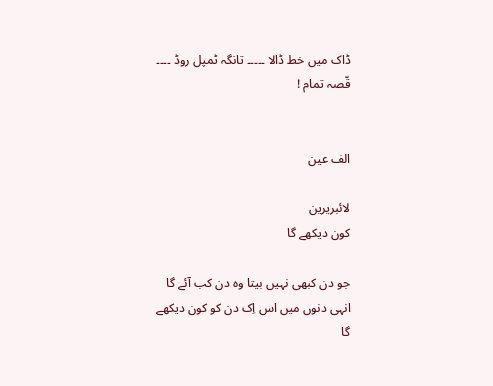ڈاک میں خط ڈالا ۔۔۔۔۔ تانگہ ٹمپل روڈ ۔۔۔۔ قّصہ تمام !


الف عین

لائبریرین
کون دیکھے گا

جو دن کبھی نہیں بیتا وہ دن کب آئے گا
انہی دنوں میں اس اِک دن کو کون دیکھے گا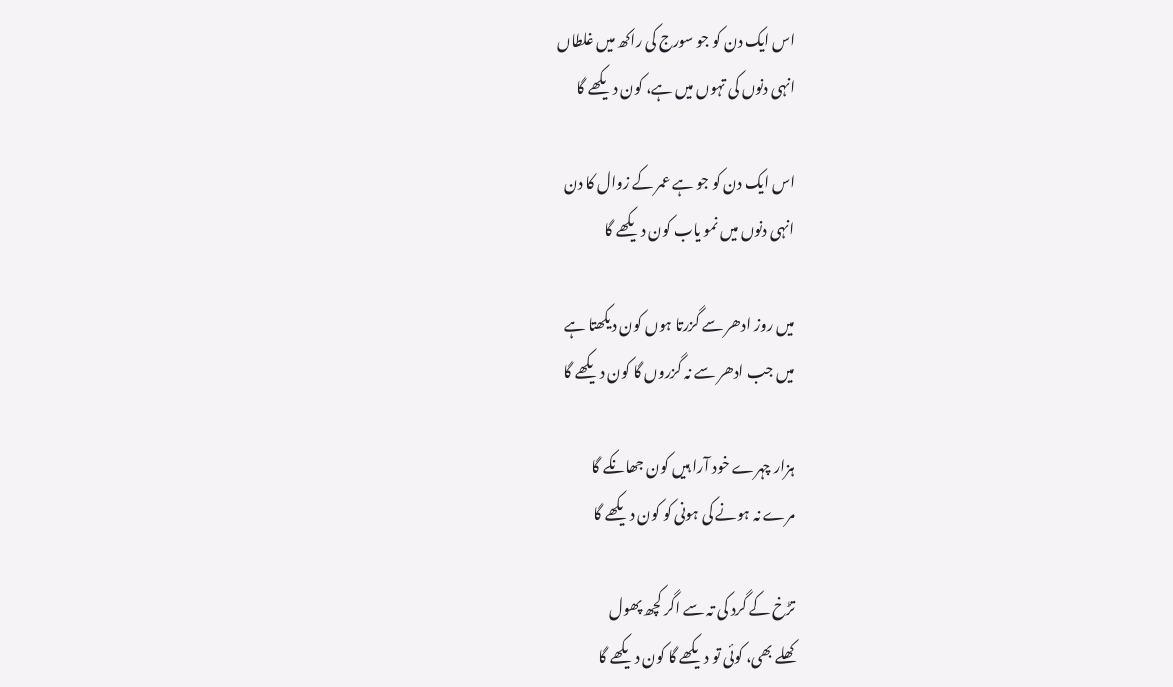اس ایک دن کو جو سورج کی راکھ میں غلطاں
انہی دنوں کی تہوں میں ہے، کون دیکھے گا

اس ایک دن کو جو ہے عمر کے زوال کا دن
انہی دنوں میں نمو یاب کون دیکھے گا

میں روز ادھر سے گزرتا ہوں کون دیکھتا ہے
میں جب ادھر سے نہ گزروں گا کون دیکھے گا

ہزار چہرے خود آرا ہیں کون جھانکے گا
مرے نہ ہونے کی ہونی کو کون دیکھے گا

تڑخ کے گرد کی تہ سے اگر کچھ پھول
کھلے بھی، کوئی تو دیکھے گا کون دیکھے گا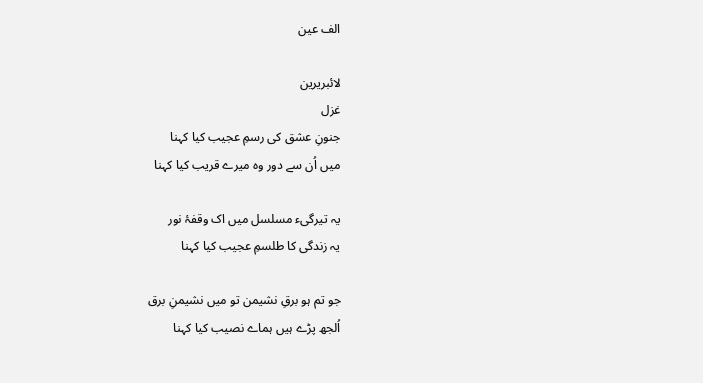الف عین

لائبریرین
غزل
جنونِ عشق کی رسمِ عجیب کیا کہنا
میں اُن سے دور وہ میرے قریب کیا کہنا

یہ تیرگیء مسلسل میں اک وقفۂ نور
یہ زندگی کا طلسمِ عجیب کیا کہنا

جو تم ہو برقِ نشیمن تو میں نشیمنِ برق
اُلجھ پڑے ہیں ہماے نصیب کیا کہنا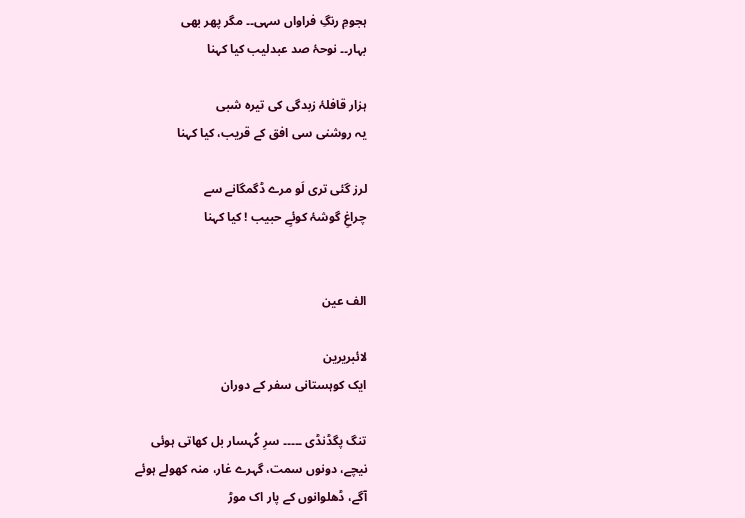ہجومِ رنگِ فراواں سہی۔۔ مگر پھر بھی
بہار۔۔ نوحۂ صد عبدلیب کیا کہنا

ہزار قافلۂ زبدگی کی تیرہ شبی
یہ روشنی سی افق کے قریب، کیا کہنا

لرز گئی تری لَو مرے ڈگمگانے سے
چراغِ گوشۂ کوئےِ حبیب ! کیا کہنا


الف عین

لائبریرین
ایک کوہستانی سفر کے دوران

تنگ پگڈنڈی ۔۔۔۔۔ سرِ کُہسار بل کھاتی ہوئی
نیچے، دونوں سمت، گہرے غار، منہ کھولے ہوئے
آگے، ڈھلوانوں کے پار اک موڑ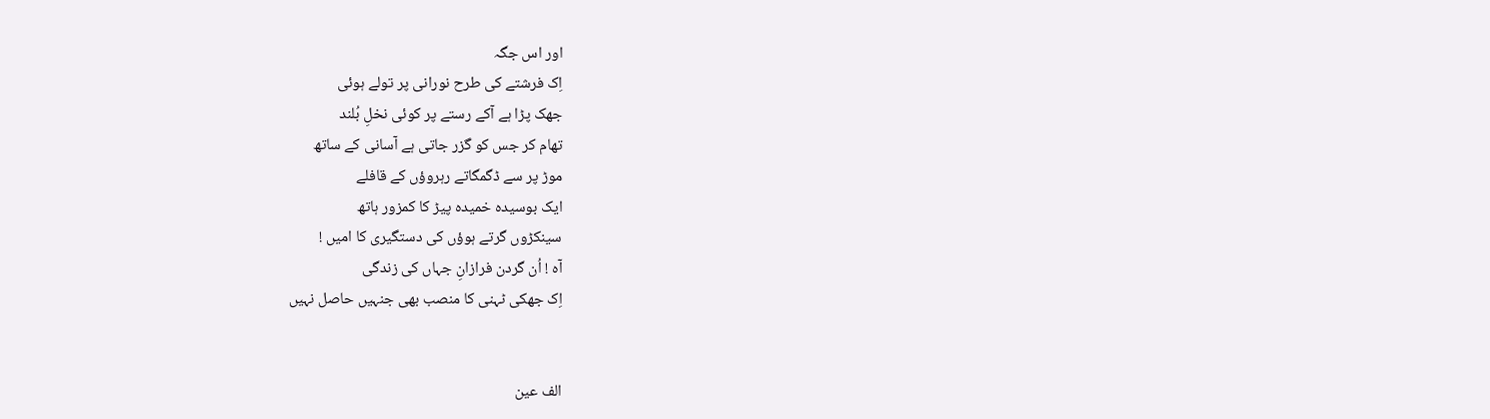اور اس جگہ
اِک فرشتے کی طرح نورانی پر تولے ہوئی
جھک پڑا ہے آکے رستے پر کوئی نخلِ بُلند
تھام کر جس کو گزر جاتی ہے آسانی کے ساتھ
موڑ پر سے ڈگمگاتے رہروؤں کے قافلے
ایک بوسیدہ خمیدہ پیڑ کا کمزور ہاتھ
سینکڑوں گرتے ہوؤں کی دستگیری کا امیں !
آہ ! اُن گردن فرازانِ جہاں کی زندگی
اِک جھکی ٹہنی کا منصب بھی جنہیں حاصل نہیں


الف عین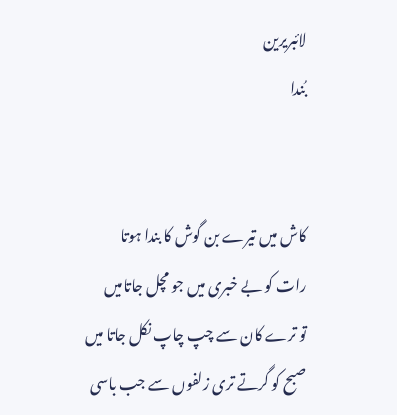لائبریرین
بُندا


کاش میں تیرے بن گوش کا بندا ہوتا
رات کو بے خبری میں جو مچل جاتامیں
تو ترے کان سے چپ چاپ نکل جاتا میں
صبح کو گرتے تری زلفوں سے جب باسی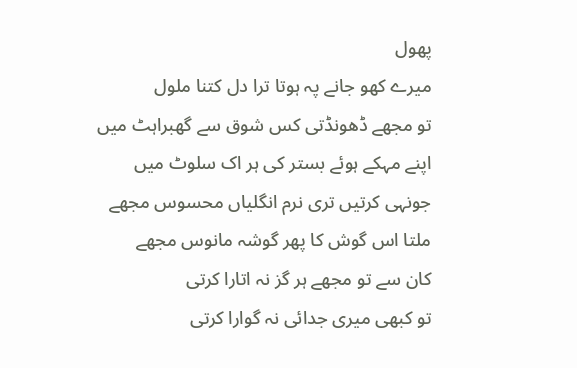پھول
میرے کھو جانے پہ ہوتا ترا دل کتنا ملول
تو مجھے ڈھونڈتی کس شوق سے گھبراہٹ میں
اپنے مہکے ہوئے بستر کی ہر اک سلوٹ میں
جونہی کرتیں تری نرم انگلیاں محسوس مجھے
ملتا اس گوش کا پھر گوشہ مانوس مجھے
کان سے تو مجھے ہر گز نہ اتارا کرتی
تو کبھی میری جدائی نہ گوارا کرتی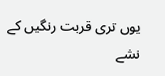یوں تری قربت رنگیں کے نشے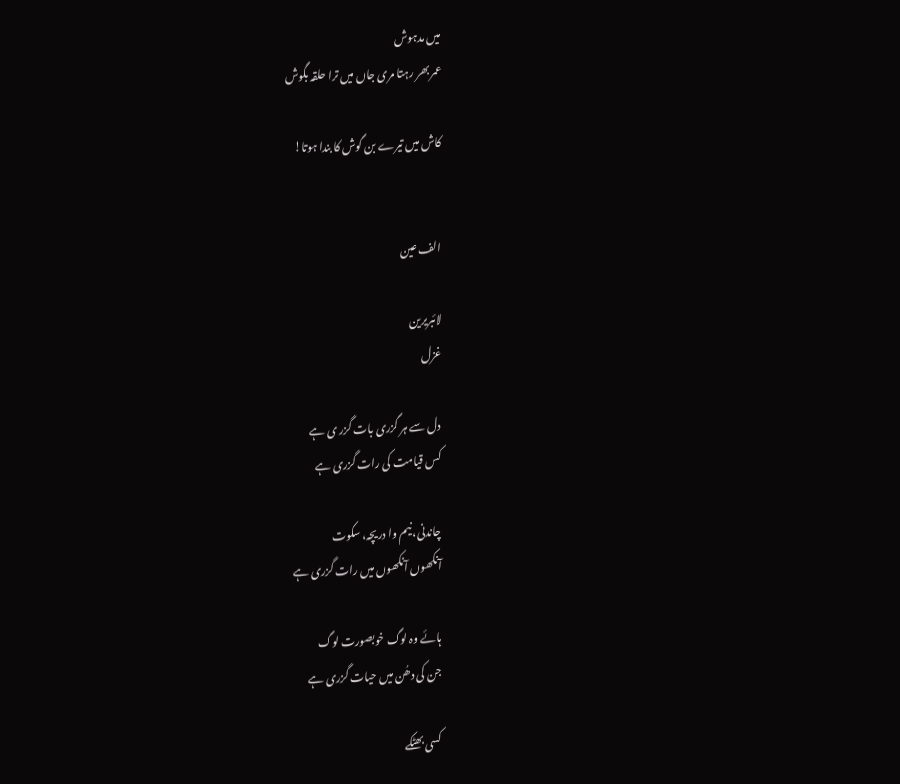میں مدہوش
عمر بھر رہتا مری جاں میں ترا حلقہ بگوش

کاش میں تیرے بن گوش کا بندا ہوتا!


الف عین

لائبریرین
غزل

دل سے ہر گزری بات گزر ی ہے
کس قیامت کی رات گزری ہے

چاندنی، نیم وا دریچہ، سکوت
آنکھوں آنکھوں میں رات گزری ہے

ہائے وہ لوگ خوبصورت لوگ
جن کی دھُن میں حیات گزری ہے

کسی بھٹکے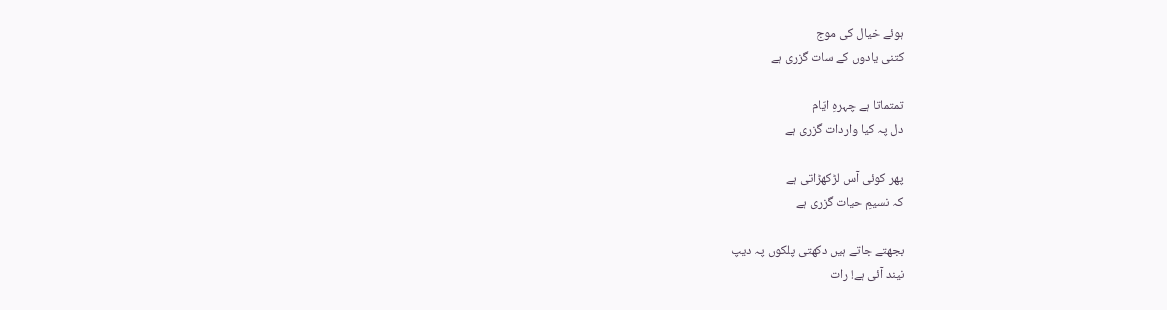ہوئے خیال کی موج
کتنی یادوں کے سات گزری ہے

تمتماتا ہے چہرہِ ایّام
دل پہ کیا واردات گزری ہے

پھر کوئی آس لڑکھڑاتی ہے
کہ نسیمِ حیات گزری ہے

بجھتے جاتے ہیں دکھتی پلکوں پہ دیپ
نیند آئی ہے! رات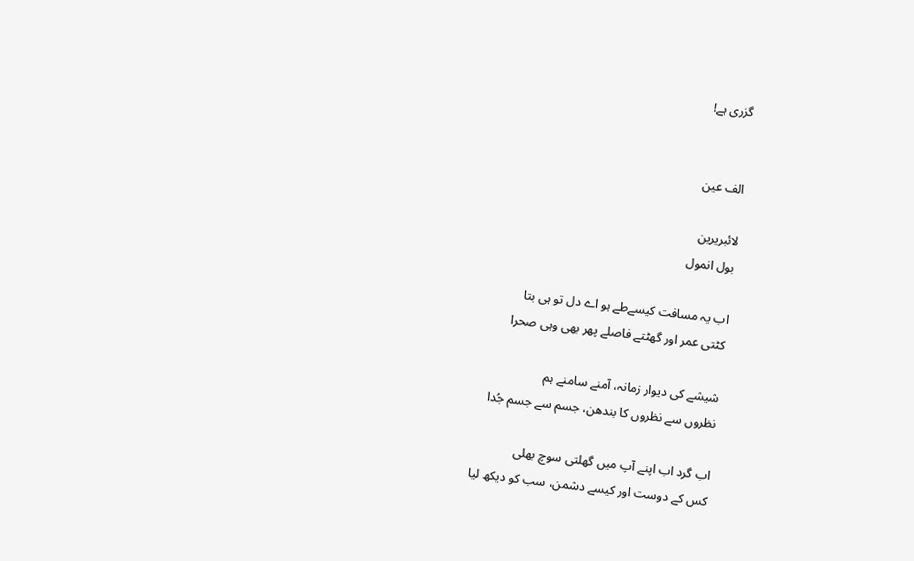گزری ہے!


الف عین

لائبریرین
بول انمول

اب یہ مسافت کیسےطے ہو اے دل تو ہی بتا
کٹتی عمر اور گھٹتے فاصلے پھر بھی وہی صحرا

شیشے کی دیوار زمانہ، آمنے سامنے ہم
نظروں سے نظروں کا بندھن، جسم سے جسم جُدا

اب گرد اب اپنے آپ میں گھلتی سوچ بھلی
کس کے دوست اور کیسے دشمن، سب کو دیکھ لیا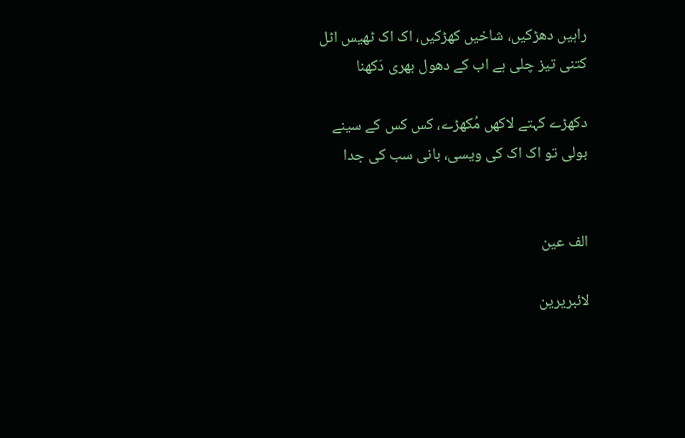راہیں دھڑکیں، شاخیں کھڑکیں، اک اک ٹھیس اٹل
کتنی تیز چلی ہے اب کے دھول بھری دَکھنا

دکھڑے کہتے لاکھں مُکھڑے، کس کس کے سینے
بولی تو اک اک کی ویسی، بانی سب کی جدا


الف عین

لائبریرین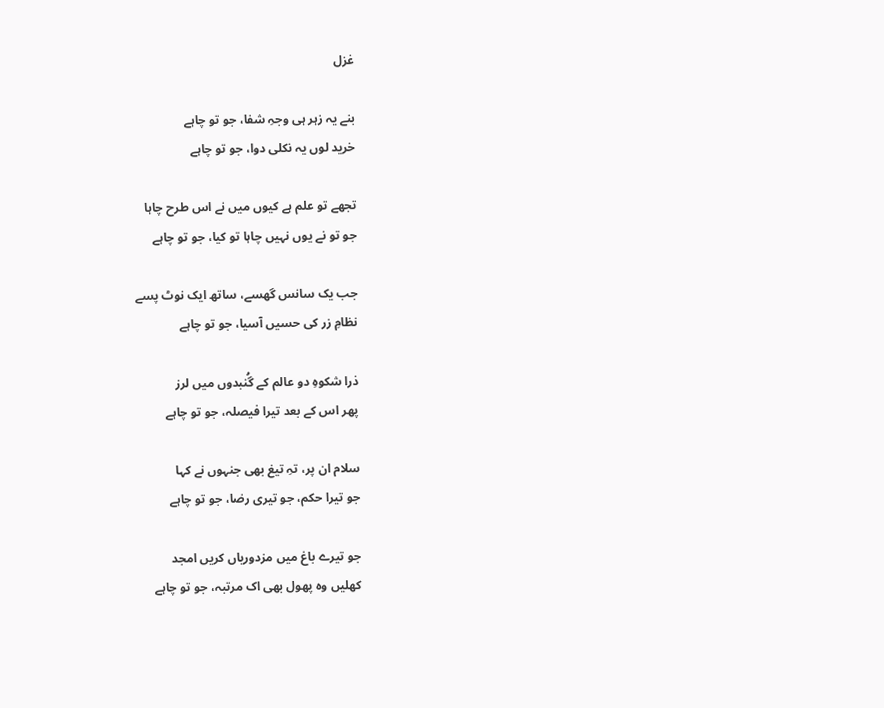غزل

بنے یہ زہر ہی وجہِ شفا، جو تو چاہے
خرید لوں یہ نکلی دوا، جو تو چاہے

تجھے تو علم ہے کیوں میں نے اس طرح چاہا
جو تو نے یوں نہیں چاہا تو کیا، جو تو چاہے

جب یک سانس گھسے، ساتھ ایک نوٹ پسے
نظامِ زر کی حسیں آسیا، جو تو چاہے

ذرا شکوہِ دو عالم کے گُنبدوں میں لرز
پھر اس کے بعد تیرا فیصلہ، جو تو چاہے

سلام ان پر، تہِ تیغ بھی جنہوں نے کہا
جو تیرا حکم، جو تیری رضا، جو تو چاہے

جو تیرے باغ میں مزدوریاں کریں امجد
کھلیں وہ پھول بھی اک مرتبہ، جو تو چاہے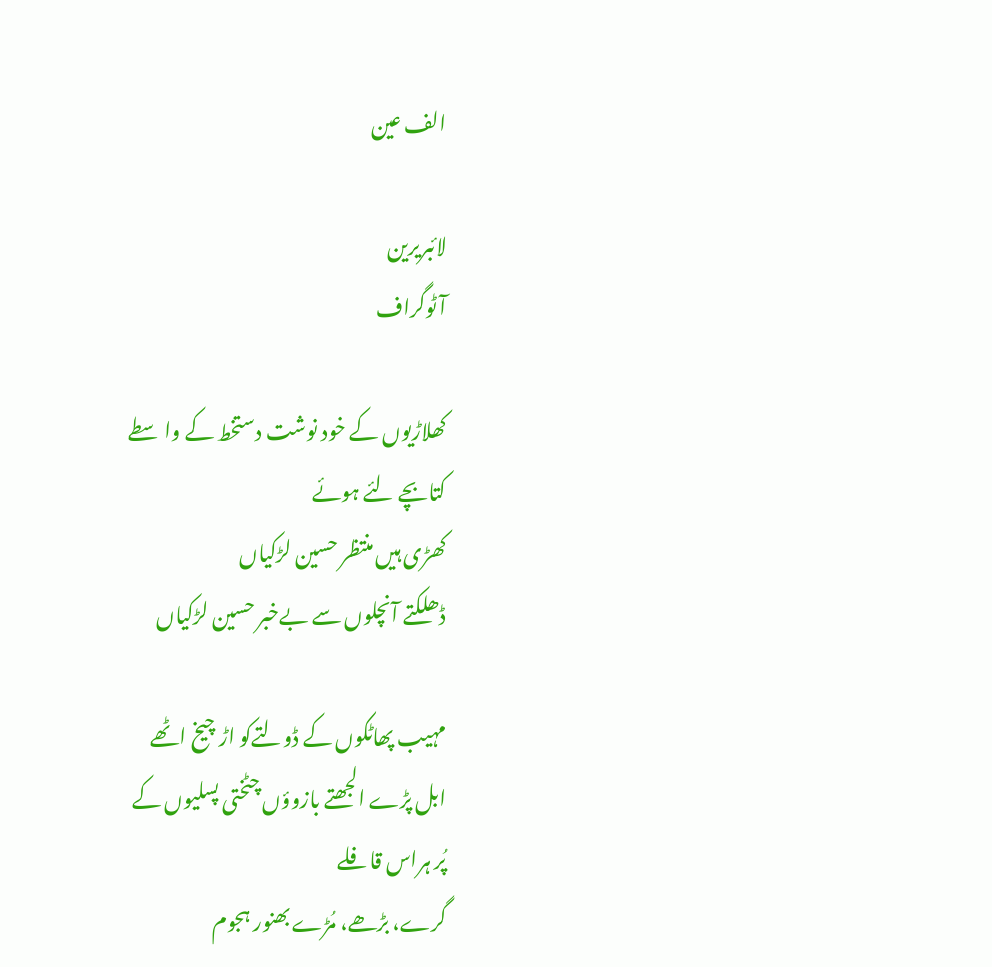الف عین

لائبریرین
آٹوگراف

کھلاڑیوں کے خود نوشت دستخط کے واسطے
کتابچے لئے ہوئے
کھڑی ہیں منتظر حسین لڑکیاں
ڈھلکتے آنچلوں سے بےخبر حسین لڑکیاں

مہیب پھاٹکوں کے ڈولتےکو اڑ چیخ اٹھے
ابل پڑے الجھتے بازوؤں چٹختی پسلیوں کے
پُر ہراس قافلے
گرے، بڑھے، مُڑے بھنور ہجوم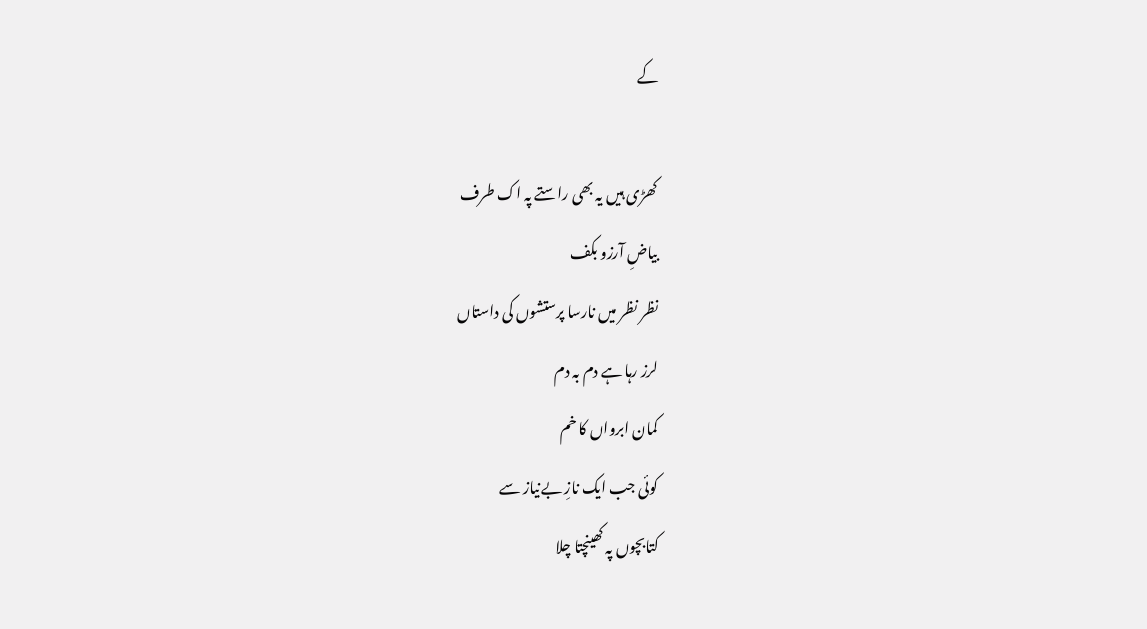کے

کھڑی ہیں یہ بھی راستے پہ اک طرف
بیاضِ آرزو بکف
نظر نظر میں نارسا پرستشوں کی داستاں
لرز رہا ہے دم بہ دم
کمان ابرواں کا خم
کوئی جب ایک نازِ بےنیاز سے
کتابچوں پہ کھینچتا چلا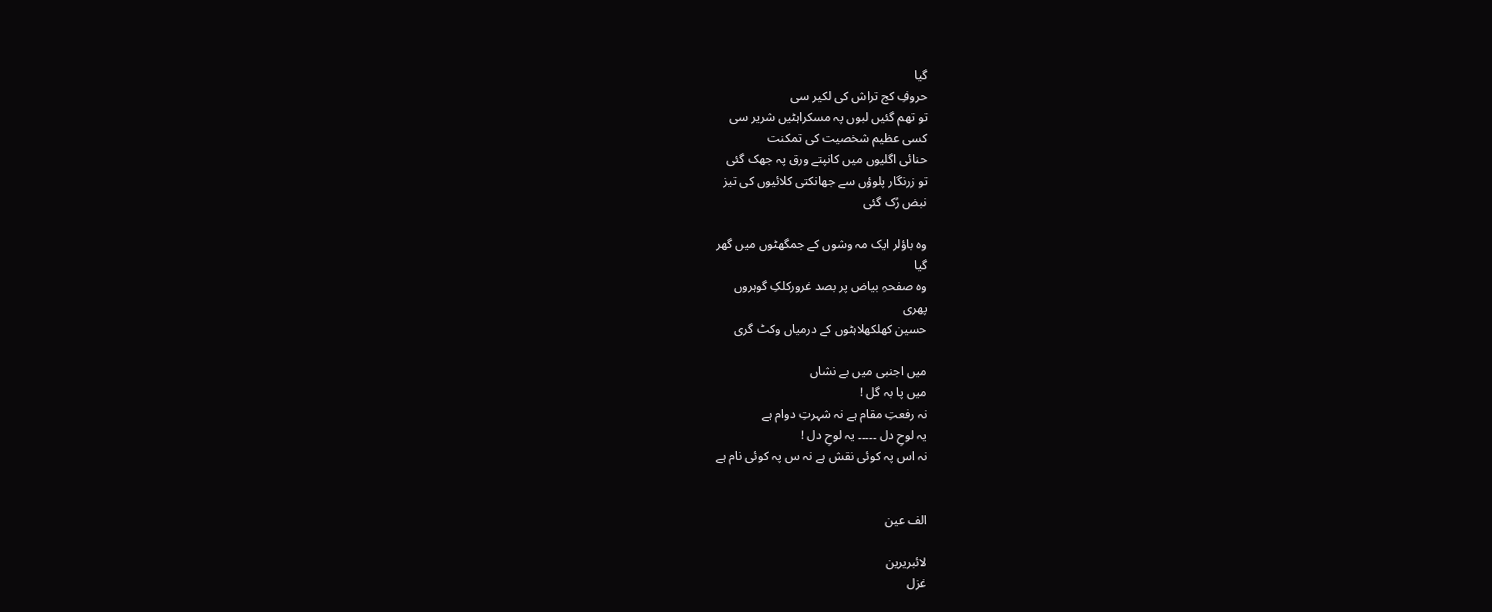گیا
حروفِ کج تراش کی لکیر سی
تو تھم گئیں لبوں پہ مسکراہٹیں شریر سی
کسی عظیم شخصیت کی تمکنت
حنائی اگلیوں میں کانپتے ورق پہ جھک گئی
تو زرنگار پلوؤں سے جھانکتی کلائیوں کی تیز
نبض رُک گئی

وہ باؤلر ایک مہ وشوں کے جمگھٹوں میں گھر
گیا
وہ صفحہِ بیاض پر بصد غرورکلکِ گوہروں
پھری
حسین کھلکھلاہٹوں کے درمیاں وکٹ گری

میں اجنبی میں بے نشاں
میں پا بہ گل !
نہ رفعتِ مقام ہے نہ شہرتِ دوام ہے
یہ لوحِ دل ۔۔۔۔۔ یہ لوحِ دل !
نہ اس پہ کوئی نقش ہے نہ س پہ کوئی نام ہے


الف عین

لائبریرین
غزل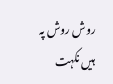روش روش پہ ہیں نکہت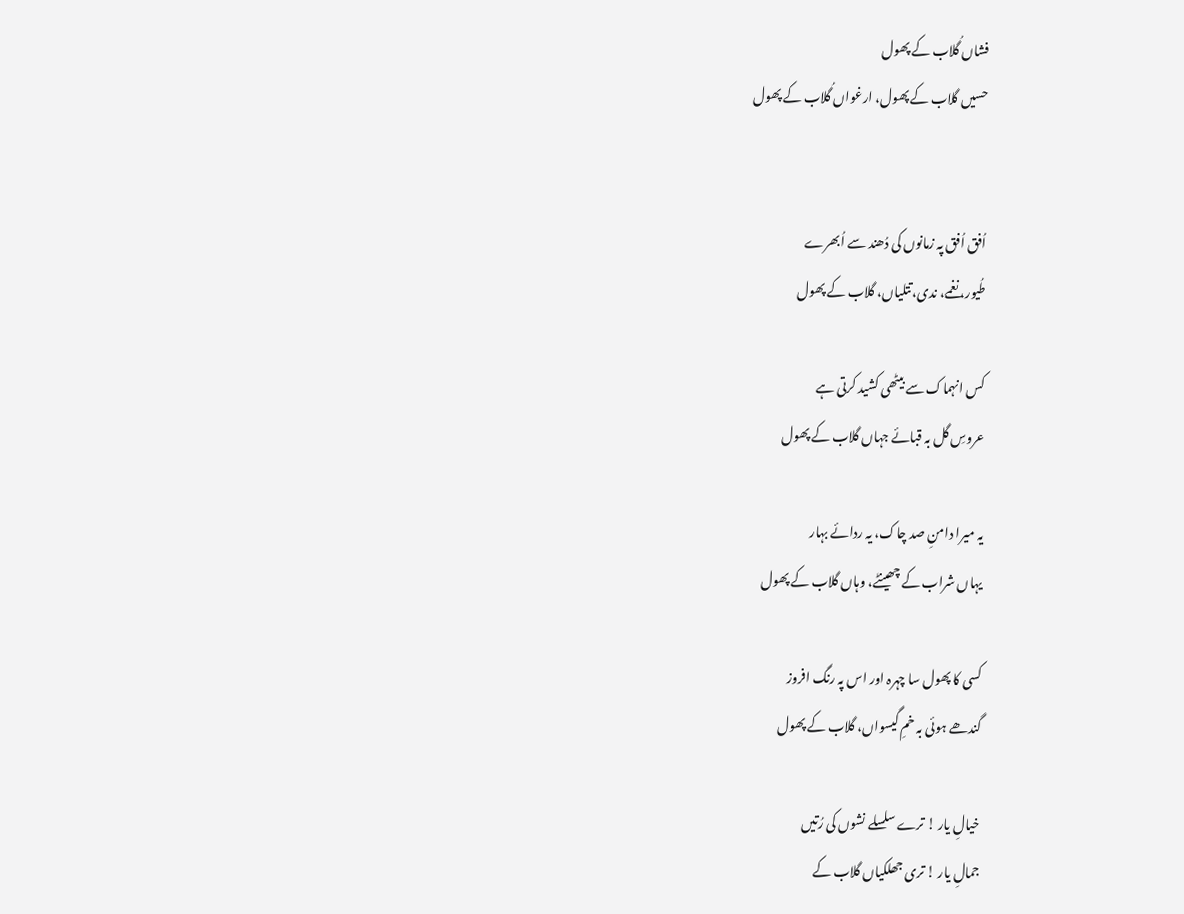فشاں گُلاب کے پھول
حسیں گلاب کے پھول، ارغواں گُلاب کے پھول


اُفق اُفق پہ زمانوں کی دُھند سے اُبھرے
طُیور، نغمے، ندی،تتلیاں، گلاب کے پھول

کس انہماک سے بیٹھی کشید کرتی ہے
عروسِ گل بہ قبائے جہاں گلاب کے پھول

یہ میرا دامنِ صد چاک، یہ ردائے بہار
یہاں شراب کے چھینٹے، وہاں گلاب کے پھول

کسی کا پھول سا چہرہ اور اس پہ رنگ افروز
گندھے ہوئی بہ خمِ گیسواں، گلاب کے پھول

خیالِ یار ! ترے سلسلے نشوں کی رُتیں
جمالِ یار ! تری جھلکیاں گلاب کے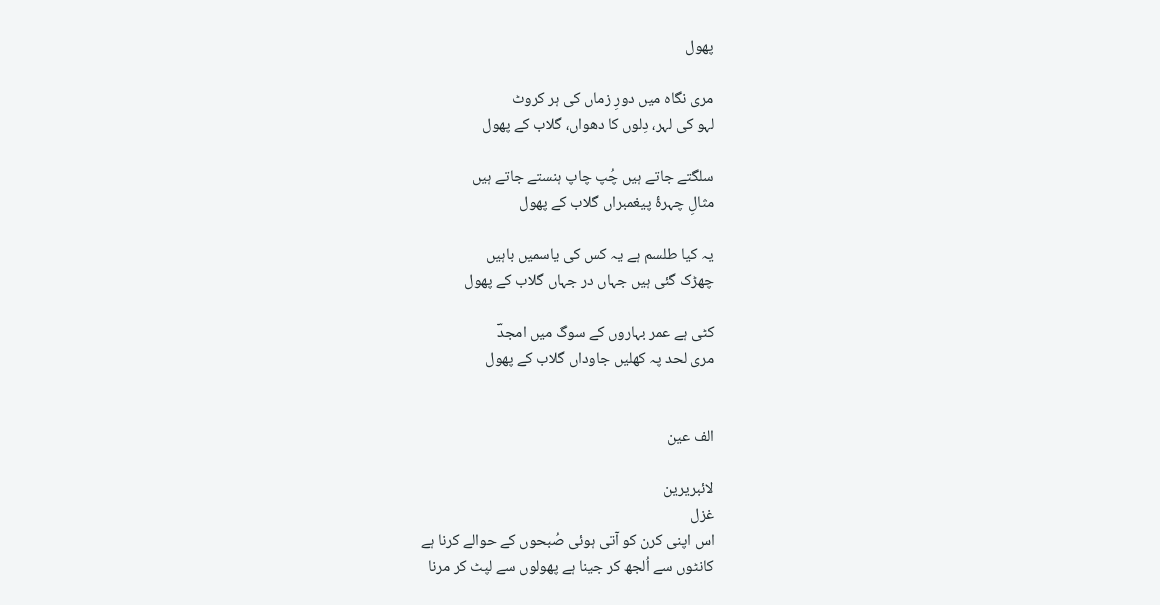پھول

مری نگاہ میں دورِ زماں کی ہر کروٹ
لہو کی لہر، دِلوں کا دھواں، گلاب کے پھول

سلگتے جاتے ہیں چُپ چاپ ہنستے جاتے ہیں
مثالِ چہرۂ پیغمبراں گلاب کے پھول

یہ کیا طلسم ہے یہ کس کی یاسمیں باہیں
چھڑک گئی ہیں جہاں در جہاں گلاب کے پھول

کٹی ہے عمر بہاروں کے سوگ میں امجدؔ
مری لحد پہ کھلیں جاوداں گلاب کے پھول


الف عین

لائبریرین
غزل
اس اپنی کرن کو آتی ہوئی صُبحوں کے حوالے کرنا ہے
کانٹوں سے اُلجھ کر جینا ہے پھولوں سے لپٹ کر مرنا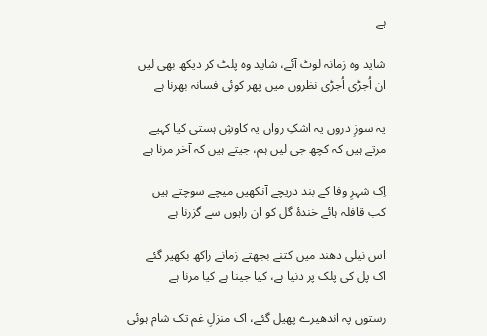ہے

شاید وہ زمانہ لوٹ آئے، شاید وہ پلٹ کر دیکھ بھی لیں
ان اُجڑی اُجڑی نظروں میں پھر کوئی فسانہ بھرنا ہے

یہ سوزِ دروں یہ اشکِ رواں یہ کاوشِ ہستی کیا کہیے
مرتے ہیں کہ کچھ جی لیں ہم، جیتے ہیں کہ آخر مرنا ہے

اِک شہرِ وفا کے بند دریچے آنکھیں میچے سوچتے ہیں
کب قافلہ ہائے خندۂ گل کو ان راہوں سے گزرنا ہے

اس نیلی دھند میں کتنے بجھتے زمانے راکھ بکھیر گئے
اک پل کی پلک پر دنیا ہے، کیا جینا ہے کیا مرنا ہے

رستوں پہ اندھیرے پھیل گئے، اک منزلِ غم تک شام ہوئی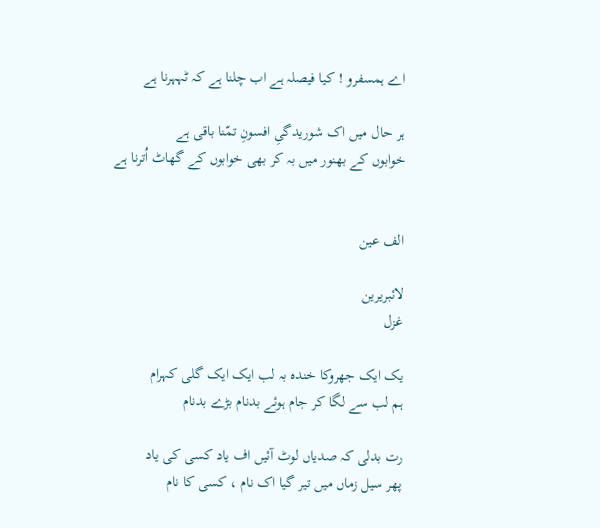اے ہمسفرو ! کیا فیصلہ ہے اب چلنا ہے کہ ٹہہرنا ہے

ہر حال میں اک شوریدگیِ افسونِ تمّنا باقی ہے
خوابوں کے بھنور میں بہ کر بھی خوابوں کے گھاٹ اُترنا ہے


الف عین

لائبریرین
غزل

یک ایک جھروکا خندہ بہ لب ایک ایک گلی کہرام
ہم لب سے لگا کر جام ہوئے بدنام بڑے بدنام

رت بدلی کہ صدیاں لوٹ آئیں اف یاد کسی کی یاد
پھر سیل زماں میں تیر گیا اک نام ، کسی کا نام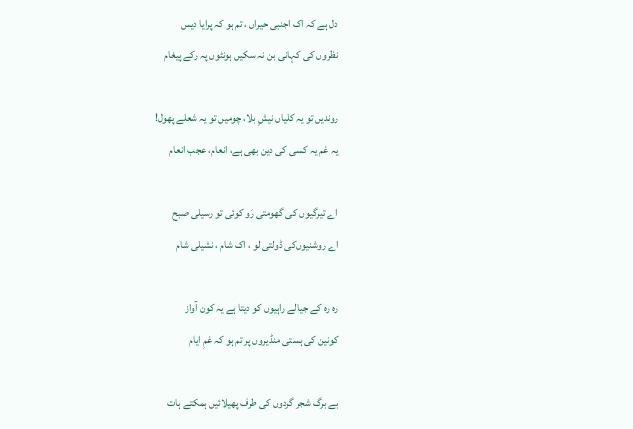دل ہے کہ اک اجنبی حیراں ، تم ہو کہ پرایا دیس
نظروں کی کہانی بن نہ سکیں ہونٹوں پہ رکے پیغام

روندیں تو یہ کلیاں نیشِ بلا، چومیں تو یہ شعلے پھول!
یہ غم یہ کسی کی دین بھی ہے، انعام، عجب انعام

اے تیرگیوں کی گھومتی رَو کوئی تو رسیلی صبح
اے روشنیوں‌کی ڈولتی لو ، اک شام ، نشیلی شام

رہ رہ کے جیالے راہیوں کو دیتا ہے یہ کون آواز
کونین کی ہستی منڈیروں پر تم ہو کہ غمِ ایام

بے برگ شجر گردوں کی طرف پھیلائیں ہمکتے ہات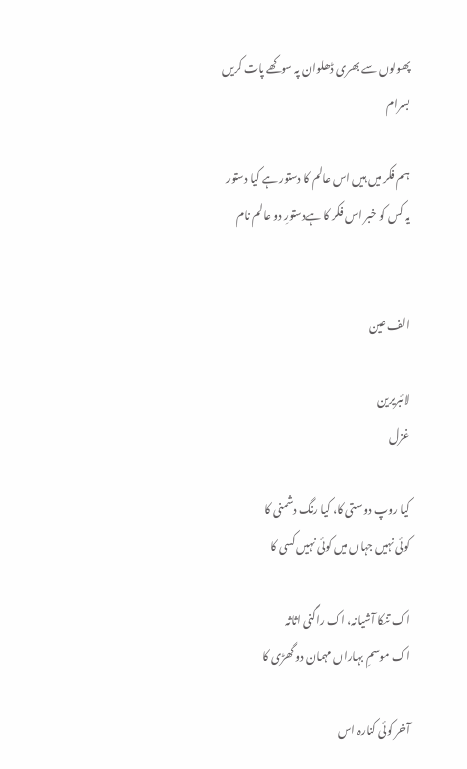پھولوں سے بھری ڈھلوان پہ سوکھے پات کریں بسرام

ہم فکر میں ہیں اس عالم کا دستور ہے کیا دستور
یہ کس کو خبر اس فکر کا ہےدستورِ دو عالم نام


الف عین

لائبریرین
غزل

کیا روپ دوستی کا، کیا رنگ دشمنی کا
کوئی نہیں جہاں میں کوئی نہیں کسی کا

اک تنکا آشیانہ، اک راگنی اثاثہ
اک موسمِ بہاراں مہمان دو گھڑی کا

آخر کوئی کنارہ اس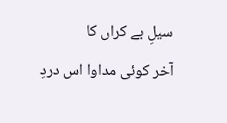سیلِ بے کراں کا
آخر کوئی مداوا اس دردِ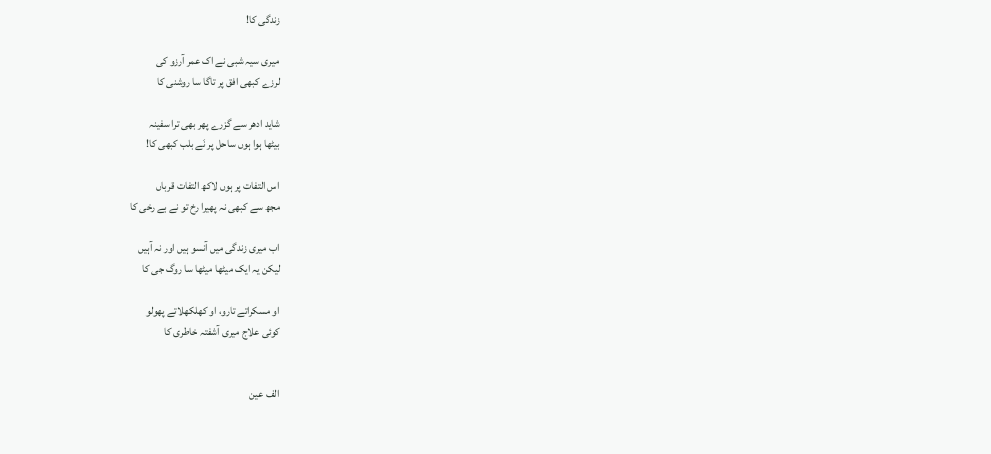زندگی کا!

میری سیہ شبی نے اک عمر آرزو کی
لرزے کبھی افق پر تاگا سا روشنی کا

شاید ادھر سے گزرے پھر بھی ترا سفینہ
بیٹھا ہوا ہوں ساحل پر نَے بلب کبھی کا!

اس التفات پر ہوں لاکھ التفات قرباں
مجھ سے کبھی نہ پھیرا رخ تو نے بے رخی کا

اب میری زندگی میں آنسو ہیں اور نہ آہیں
لیکن یہ ایک میٹھا میٹھا سا روگ جی کا

او مسکراتے تارو، او کھلکھلاتے پھولو
کوئی علاج میری آشفتہ خاطری کا


الف عین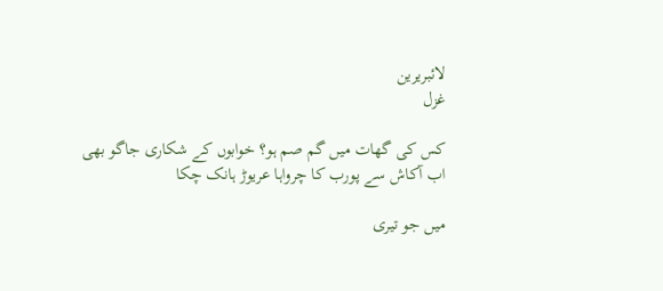لائبریرین
غزل

کس کی گھات میں گم صم ہو؟ خوابوں کے شکاری جاگو بھی
اب آکاش سے پورب کا چرواہا عریوڑ ہانک چکا

میں جو تیری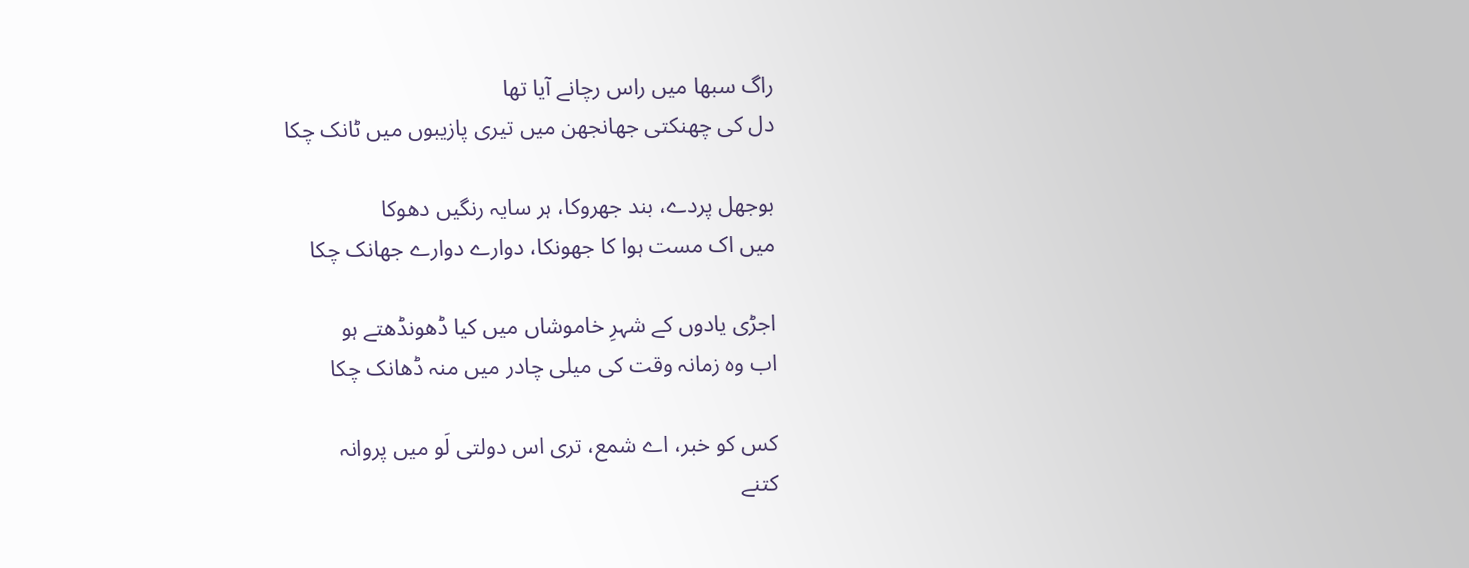راگ سبھا میں راس رچانے آیا تھا
دل کی چھنکتی جھانجھن میں تیری پازیبوں میں ٹانک چکا

بوجھل پردے، بند جھروکا، ہر سایہ رنگیں دھوکا
میں اک مست ہوا کا جھونکا، دوارے دوارے جھانک چکا

اجڑی یادوں کے شہرِ خاموشاں میں کیا ڈھونڈھتے ہو
اب وہ زمانہ وقت کی میلی چادر میں منہ ڈھانک چکا

کس کو خبر، اے شمع، تری اس دولتی لَو میں پروانہ
کتنے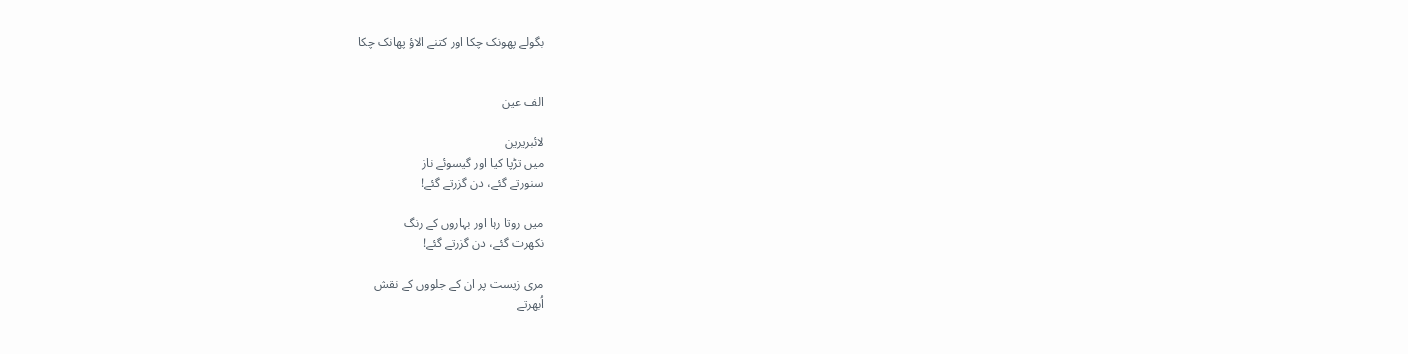بگولے پھونک چکا اور کتنے الاؤ پھانک چکا


الف عین

لائبریرین
میں تڑپا کیا اور گیسوئے ناز
سنورتے گئے، دن گزرتے گئے!

میں روتا رہا اور بہاروں کے رنگ
نکھرت گئے، دن گزرتے گئے!

مری زیست پر ان کے جلووں کے نقش
اُبھرتے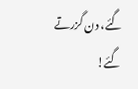گئے، دن گزرتے گئے!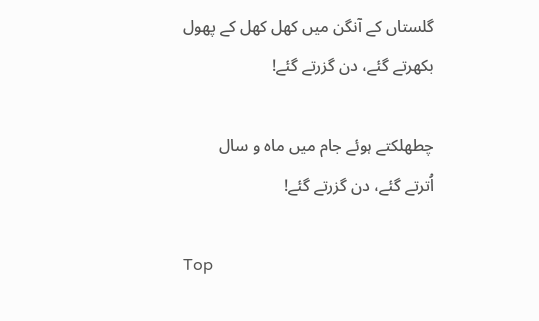گلستاں کے آنگن میں کھل کھل کے پھول
بکھرتے گئے، دن گزرتے گئے!

چطھلکتے ہوئے جام میں ماہ و سال
اُترتے گئے، دن گزرتے گئے!

Top